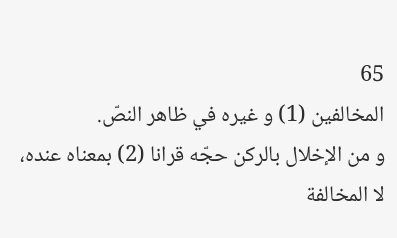65
المخالفين (1) و غيره في ظاهر النصّ.
و من الإخلال بالركن حجّه قرانا (2) بمعناه عنده، لا المخالفة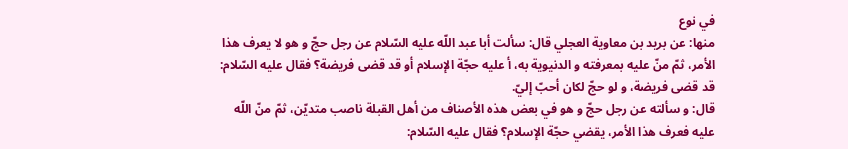في نوع
منها: عن بريد بن معاوية العجلي قال: سألت أبا عبد اللّه عليه السّلام عن رجل حجّ و هو لا يعرف هذا الأمر، ثمّ منّ عليه بمعرفته و الدنيوية به، أ عليه حجّة الإسلام أو قد قضى فريضة؟ فقال عليه السّلام: قد قضى فريضة، و لو حجّ لكان أحبّ إليّ.
قال: و سألته عن رجل حجّ و هو في بعض هذه الأصناف من أهل القبلة ناصب متديّن، ثمّ منّ اللّه عليه فعرف هذا الأمر، يقضي حجّة الإسلام؟ فقال عليه السّلام: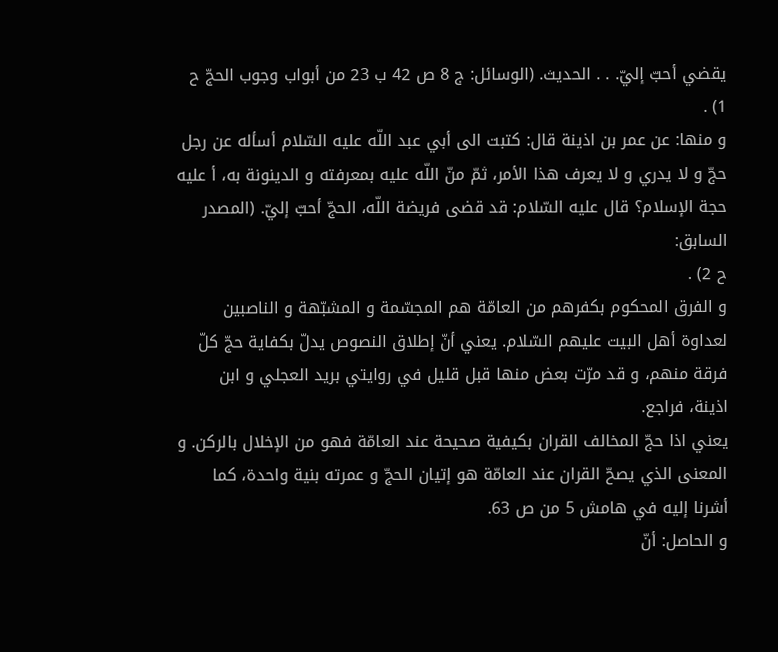يقضي أحبّ إليّ. . . الحديث. (الوسائل: ج 8 ص 42 ب 23 من أبواب وجوب الحجّ ح 1) .
و منها: عن عمر بن اذينة قال: كتبت الى أبي عبد اللّه عليه السّلام أسأله عن رجل حجّ و لا يدري و لا يعرف هذا الأمر، ثمّ منّ اللّه عليه بمعرفته و الدينونة به، أ عليه حجة الإسلام؟ قال عليه السّلام: قد قضى فريضة اللّه، الحجّ أحبّ إليّ. (المصدر السابق:
ح 2) .
و الفرق المحكوم بكفرهم من العامّة هم المجسّمة و المشبّهة و الناصبين لعداوة أهل البيت عليهم السّلام. يعني أنّ إطلاق النصوص يدلّ بكفاية حجّ كلّ فرقة منهم، و قد مرّت بعض منها قبل قليل في روايتي بريد العجلي و ابن اذينة، فراجع.
يعني اذا حجّ المخالف القران بكيفية صحيحة عند العامّة فهو من الإخلال بالركن. و المعنى الذي يصحّ القران عند العامّة هو إتيان الحجّ و عمرته بنية واحدة، كما أشرنا إليه في هامش 5 من ص 63.
و الحاصل: أنّ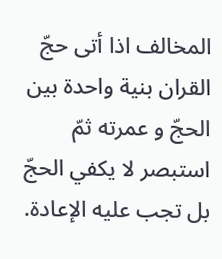المخالف اذا أتى حجّ القران بنية واحدة بين الحجّ و عمرته ثمّ استبصر لا يكفي الحجّ بل تجب عليه الإعادة.